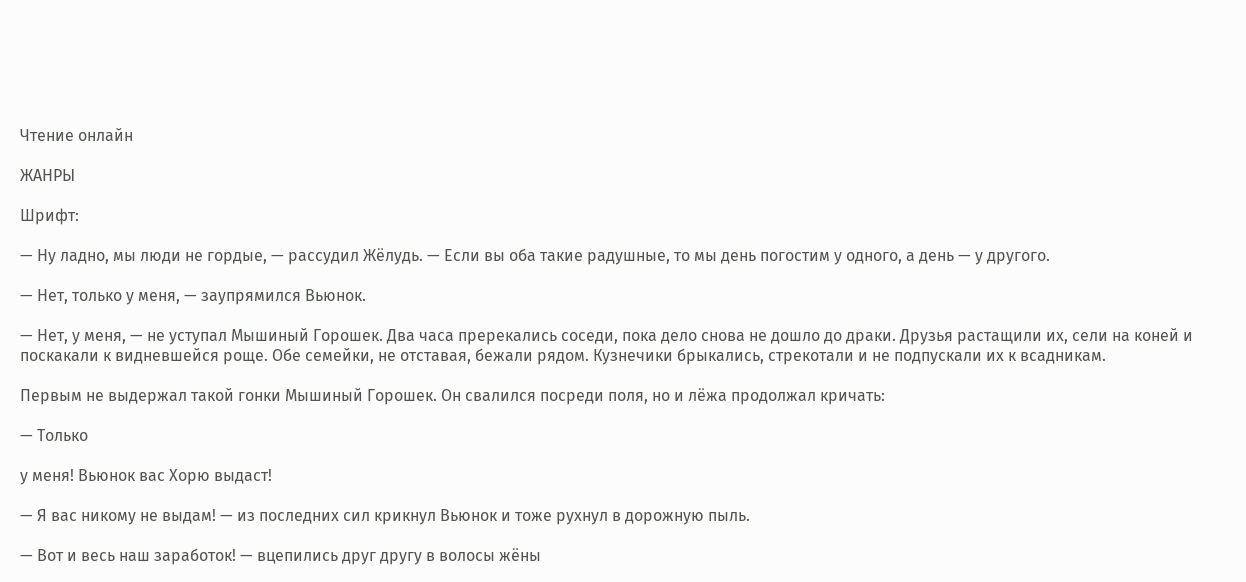Чтение онлайн

ЖАНРЫ

Шрифт:

— Ну ладно, мы люди не гордые, — рассудил Жёлудь. — Если вы оба такие радушные, то мы день погостим у одного, а день — у другого.

— Нет, только у меня, — заупрямился Вьюнок.

— Нет, у меня, — не уступал Мышиный Горошек. Два часа пререкались соседи, пока дело снова не дошло до драки. Друзья растащили их, сели на коней и поскакали к видневшейся роще. Обе семейки, не отставая, бежали рядом. Кузнечики брыкались, стрекотали и не подпускали их к всадникам.

Первым не выдержал такой гонки Мышиный Горошек. Он свалился посреди поля, но и лёжа продолжал кричать:

— Только

у меня! Вьюнок вас Хорю выдаст!

— Я вас никому не выдам! — из последних сил крикнул Вьюнок и тоже рухнул в дорожную пыль.

— Вот и весь наш заработок! — вцепились друг другу в волосы жёны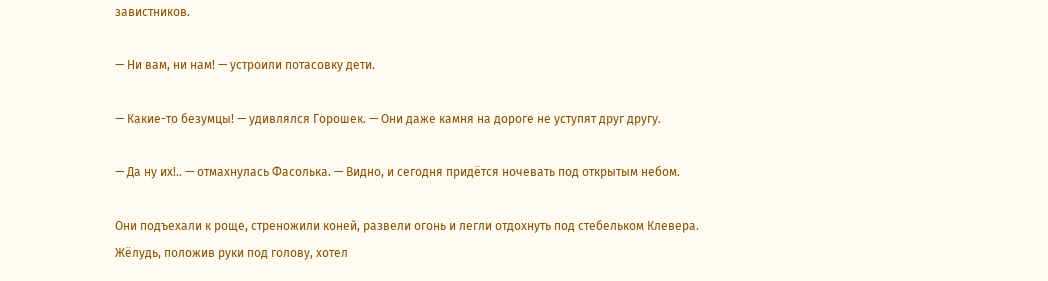завистников.

— Ни вам, ни нам! — устроили потасовку дети.

— Какие-то безумцы! — удивлялся Горошек. — Они даже камня на дороге не уступят друг другу.

— Да ну их!.. — отмахнулась Фасолька. — Видно, и сегодня придётся ночевать под открытым небом.

Они подъехали к роще, стреножили коней, развели огонь и легли отдохнуть под стебельком Клевера. Жёлудь, положив руки под голову, хотел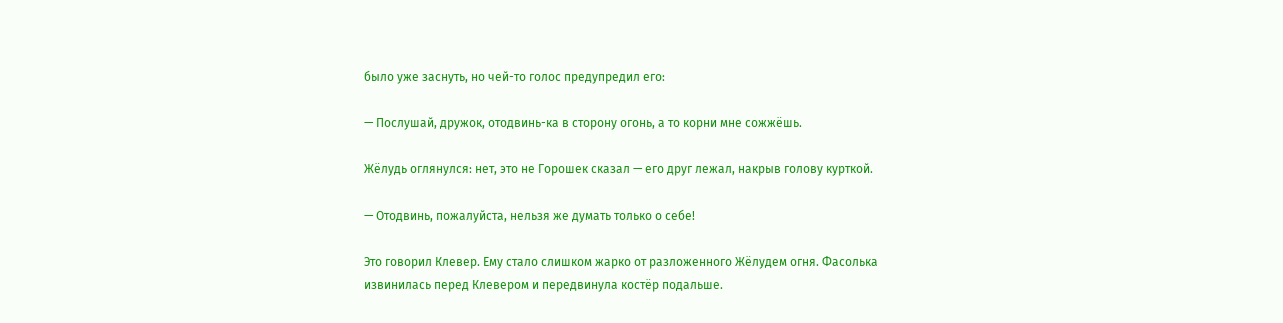было уже заснуть, но чей-то голос предупредил его:

— Послушай, дружок, отодвинь-ка в сторону огонь, а то корни мне сожжёшь.

Жёлудь оглянулся: нет, это не Горошек сказал — его друг лежал, накрыв голову курткой.

— Отодвинь, пожалуйста, нельзя же думать только о себе!

Это говорил Клевер. Ему стало слишком жарко от разложенного Жёлудем огня. Фасолька извинилась перед Клевером и передвинула костёр подальше.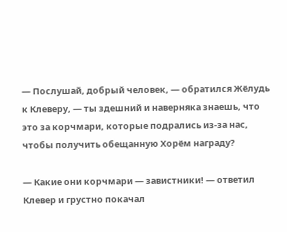— Послушай, добрый человек, — обратился Жёлудь к Клеверу, — ты здешний и наверняка знаешь, что это за корчмари, которые подрались из-за нас, чтобы получить обещанную Хорём награду?

— Какие они корчмари — завистники! — ответил Клевер и грустно покачал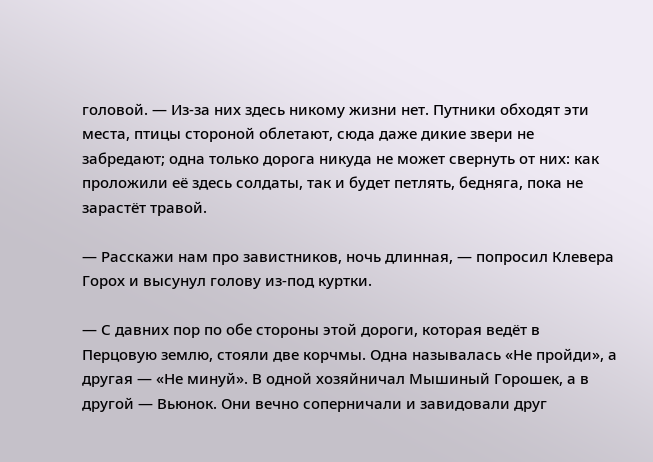головой. — Из-за них здесь никому жизни нет. Путники обходят эти места, птицы стороной облетают, сюда даже дикие звери не забредают; одна только дорога никуда не может свернуть от них: как проложили её здесь солдаты, так и будет петлять, бедняга, пока не зарастёт травой.

— Расскажи нам про завистников, ночь длинная, — попросил Клевера Горох и высунул голову из-под куртки.

— С давних пор по обе стороны этой дороги, которая ведёт в Перцовую землю, стояли две корчмы. Одна называлась «Не пройди», а другая — «Не минуй». В одной хозяйничал Мышиный Горошек, а в другой — Вьюнок. Они вечно соперничали и завидовали друг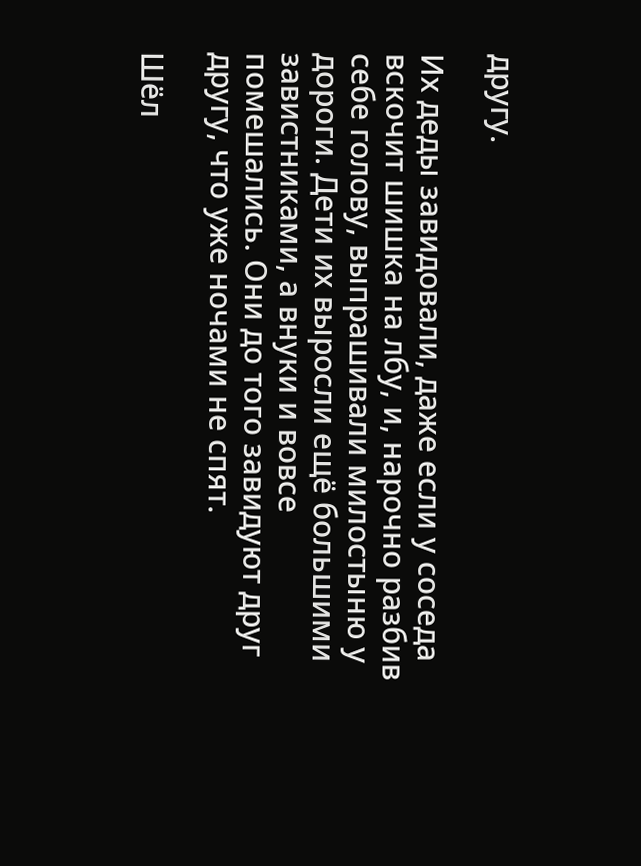другу.

Их деды завидовали, даже если у соседа вскочит шишка на лбу, и, нарочно разбив себе голову, выпрашивали милостыню у дороги. Дети их выросли ещё большими завистниками, а внуки и вовсе помешались. Они до того завидуют друг другу, что уже ночами не спят.

Шёл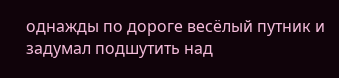однажды по дороге весёлый путник и задумал подшутить над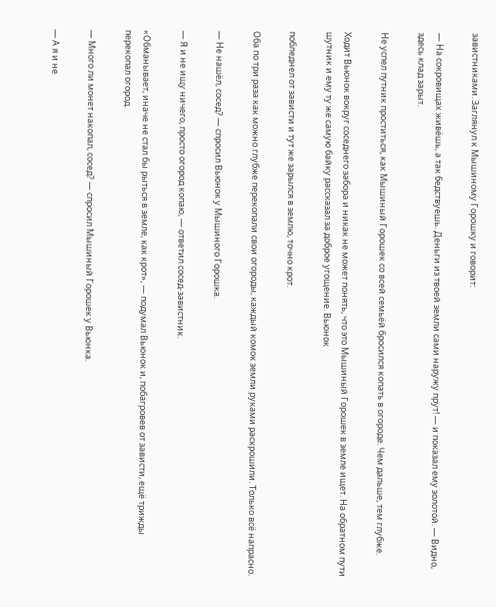завистниками. Заглянул к Мышиному Горошку и говорит:

— На сокровищах живёшь, а так бедствуешь. Деньги из твоей земли сами наружу прут! — и показал ему золотой. — Видно, здесь клад зарыт.

Не успел путник проститься, как Мышиный Горошек со всей семьёй бросился копать в огороде. Чем дальше, тем глубже.

Ходит Вьюнок вокруг соседнего забора и никак не может понять, что это Мышиный Горошек в земле ищет. На обратном пути шутник и ему ту же самую байку рассказал за доброе угощение. Вьюнок

побледнел от зависти и тут же зарылся в землю, точно крот.

Оба по три раза как можно глубже перекопали свои огороды, каждый комок земли руками раскрошили. Только всё напрасно.

— Не нашёл, сосед? — спросил Вьюнок у Мышиного Горошка.

— Я и не ищу ничего, просто огород копаю, — ответил сосед-завистник.

«Обманывает, иначе не стал бы рыться в земле, как крот», — подумал Вьюнок и, побагровев от зависти, ещё трижды перекопал огород.

— Много ли монет накопал, сосед? — спросил Мышиный Горошек у Вьюнка.

— А я и не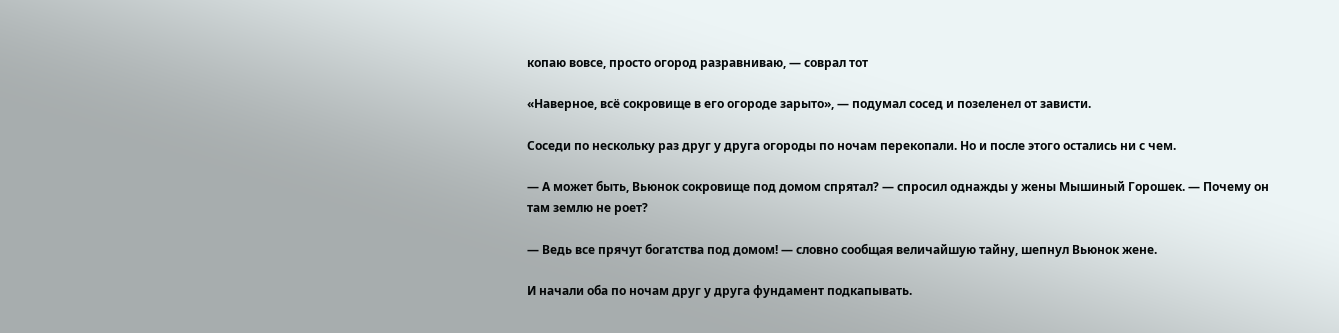копаю вовсе, просто огород разравниваю, — соврал тот

«Наверное, всё сокровище в его огороде зарыто», — подумал сосед и позеленел от зависти.

Соседи по нескольку раз друг у друга огороды по ночам перекопали. Но и после этого остались ни с чем.

— А может быть, Вьюнок сокровище под домом спрятал? — спросил однажды у жены Мышиный Горошек. — Почему он там землю не роет?

— Ведь все прячут богатства под домом! — словно сообщая величайшую тайну, шепнул Вьюнок жене.

И начали оба по ночам друг у друга фундамент подкапывать.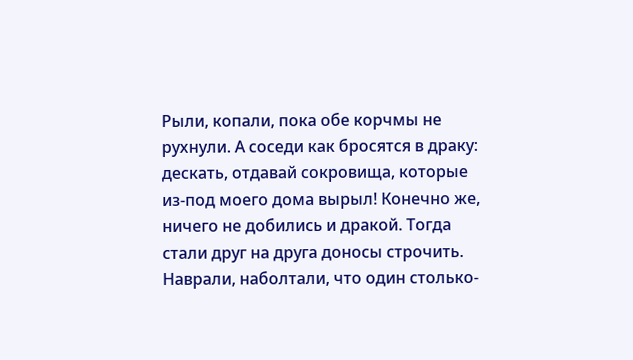Рыли, копали, пока обе корчмы не рухнули. А соседи как бросятся в драку: дескать, отдавай сокровища, которые из-под моего дома вырыл! Конечно же, ничего не добились и дракой. Тогда стали друг на друга доносы строчить. Наврали, наболтали, что один столько-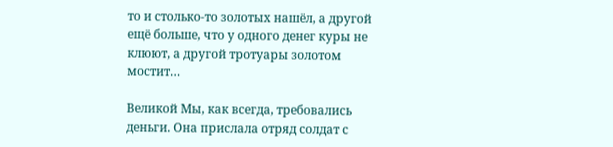то и столько-то золотых нашёл, а другой ещё больше, что у одного денег куры не клюют, а другой тротуары золотом мостит…

Великой Мы, как всегда, требовались деньги. Она прислала отряд солдат с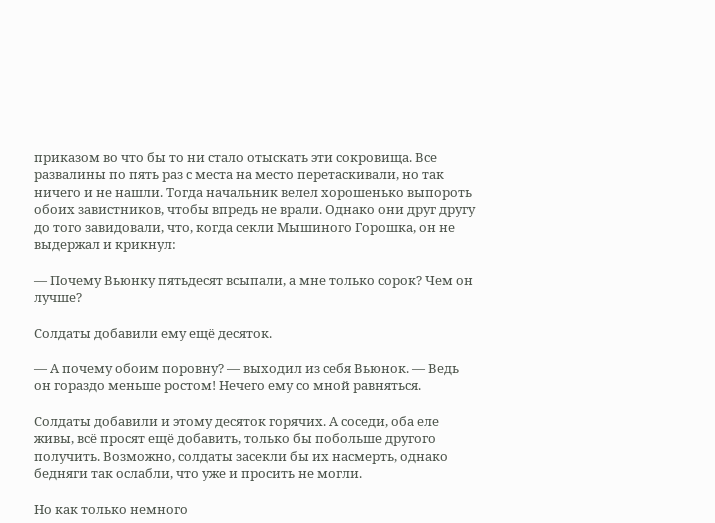приказом во что бы то ни стало отыскать эти сокровища. Все развалины по пять раз с места на место перетаскивали, но так ничего и не нашли. Тогда начальник велел хорошенько выпороть обоих завистников, чтобы впредь не врали. Однако они друг другу до того завидовали, что, когда секли Мышиного Горошка, он не выдержал и крикнул:

— Почему Вьюнку пятьдесят всыпали, а мне только сорок? Чем он лучше?

Солдаты добавили ему ещё десяток.

— А почему обоим поровну? — выходил из себя Вьюнок. — Ведь он гораздо меньше ростом! Нечего ему со мной равняться.

Солдаты добавили и этому десяток горячих. А соседи, оба еле живы, всё просят ещё добавить, только бы побольше другого получить. Возможно, солдаты засекли бы их насмерть, однако бедняги так ослабли, что уже и просить не могли.

Но как только немного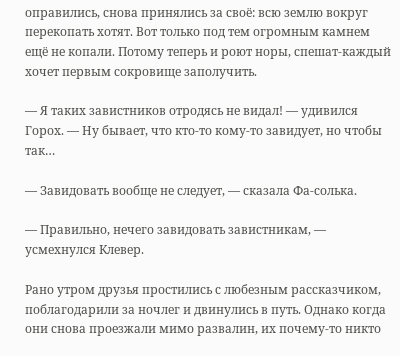оправились, снова принялись за своё: всю землю вокруг перекопать хотят. Вот только под тем огромным камнем ещё не копали. Потому теперь и роют норы, спешат-каждый хочет первым сокровище заполучить.

— Я таких завистников отродясь не видал! — удивился Горох. — Ну бывает, что кто-то кому-то завидует, но чтобы так…

— Завидовать вообще не следует, — сказала Фа-солька.

— Правильно, нечего завидовать завистникам, — усмехнулся Клевер.

Рано утром друзья простились с любезным рассказчиком, поблагодарили за ночлег и двинулись в путь. Однако когда они снова проезжали мимо развалин, их почему-то никто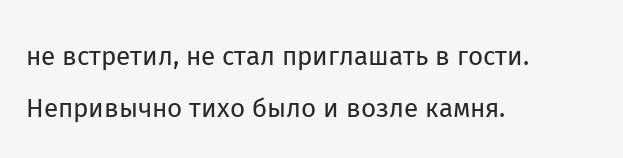не встретил, не стал приглашать в гости. Непривычно тихо было и возле камня.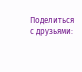Поделиться с друзьями: